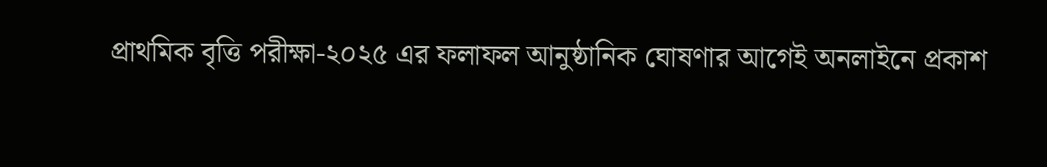প্রাথমিক বৃত্তি পরীক্ষা-২০২৫ এর ফলাফল আনুষ্ঠানিক ঘোষণার আগেই অনলাইনে প্রকাশ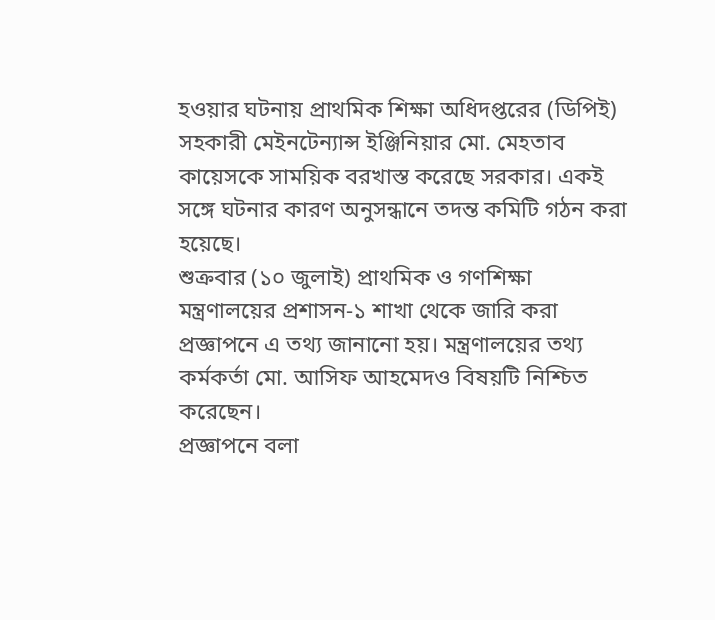হওয়ার ঘটনায় প্রাথমিক শিক্ষা অধিদপ্তরের (ডিপিই) সহকারী মেইনটেন্যান্স ইঞ্জিনিয়ার মো. মেহতাব কায়েসকে সাময়িক বরখাস্ত করেছে সরকার। একই সঙ্গে ঘটনার কারণ অনুসন্ধানে তদন্ত কমিটি গঠন করা হয়েছে।
শুক্রবার (১০ জুলাই) প্রাথমিক ও গণশিক্ষা মন্ত্রণালয়ের প্রশাসন-১ শাখা থেকে জারি করা প্রজ্ঞাপনে এ তথ্য জানানো হয়। মন্ত্রণালয়ের তথ্য কর্মকর্তা মো. আসিফ আহমেদও বিষয়টি নিশ্চিত করেছেন।
প্রজ্ঞাপনে বলা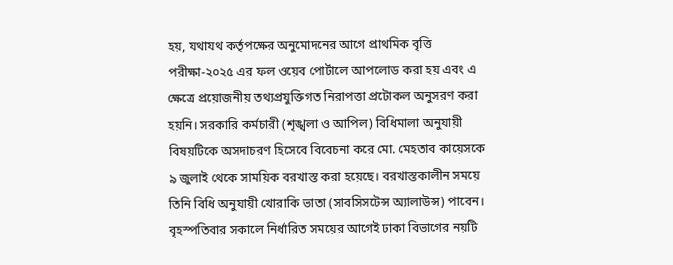হয়, যথাযথ কর্তৃপক্ষের অনুমোদনের আগে প্রাথমিক বৃত্তি পরীক্ষা-২০২৫ এর ফল ওয়েব পোর্টালে আপলোড করা হয় এবং এ ক্ষেত্রে প্রয়োজনীয় তথ্যপ্রযুক্তিগত নিরাপত্তা প্রটোকল অনুসরণ করা হয়নি। সরকারি কর্মচারী (শৃঙ্খলা ও আপিল) বিধিমালা অনুযায়ী বিষয়টিকে অসদাচরণ হিসেবে বিবেচনা করে মো. মেহতাব কায়েসকে ৯ জুলাই থেকে সাময়িক বরখাস্ত করা হয়েছে। বরখাস্তকালীন সময়ে তিনি বিধি অনুযায়ী খোরাকি ভাতা (সাবসিসটেন্স অ্যালাউন্স) পাবেন।
বৃহস্পতিবার সকালে নির্ধারিত সময়ের আগেই ঢাকা বিভাগের নয়টি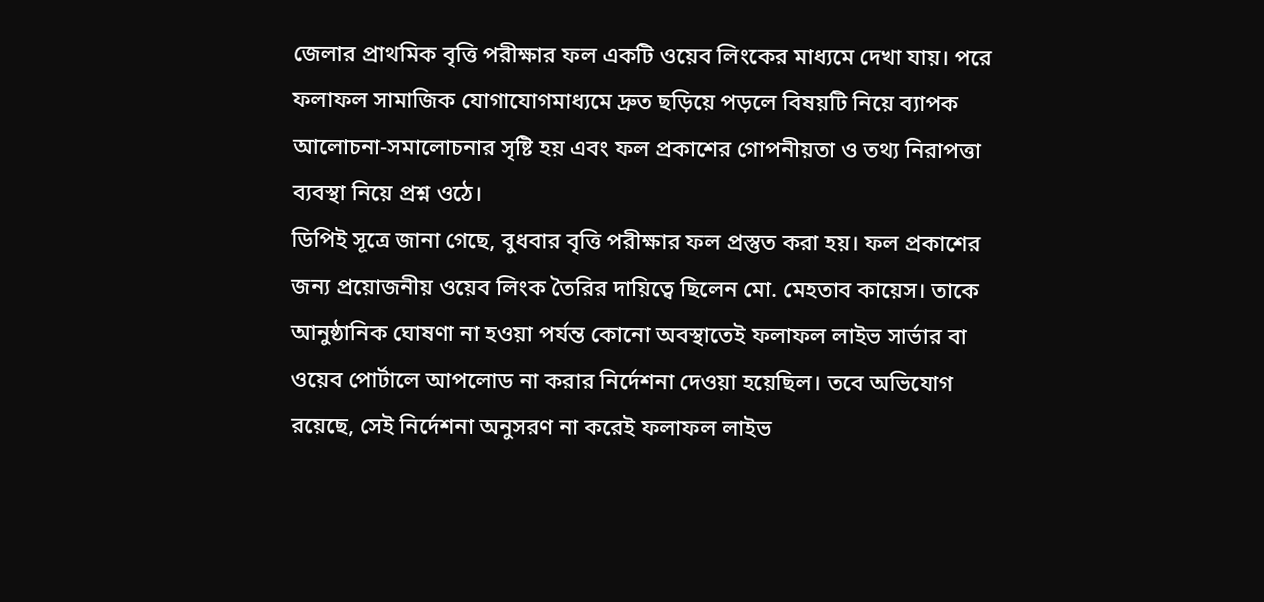জেলার প্রাথমিক বৃত্তি পরীক্ষার ফল একটি ওয়েব লিংকের মাধ্যমে দেখা যায়। পরে ফলাফল সামাজিক যোগাযোগমাধ্যমে দ্রুত ছড়িয়ে পড়লে বিষয়টি নিয়ে ব্যাপক আলোচনা-সমালোচনার সৃষ্টি হয় এবং ফল প্রকাশের গোপনীয়তা ও তথ্য নিরাপত্তা ব্যবস্থা নিয়ে প্রশ্ন ওঠে।
ডিপিই সূত্রে জানা গেছে, বুধবার বৃত্তি পরীক্ষার ফল প্রস্তুত করা হয়। ফল প্রকাশের জন্য প্রয়োজনীয় ওয়েব লিংক তৈরির দায়িত্বে ছিলেন মো. মেহতাব কায়েস। তাকে আনুষ্ঠানিক ঘোষণা না হওয়া পর্যন্ত কোনো অবস্থাতেই ফলাফল লাইভ সার্ভার বা ওয়েব পোর্টালে আপলোড না করার নির্দেশনা দেওয়া হয়েছিল। তবে অভিযোগ রয়েছে, সেই নির্দেশনা অনুসরণ না করেই ফলাফল লাইভ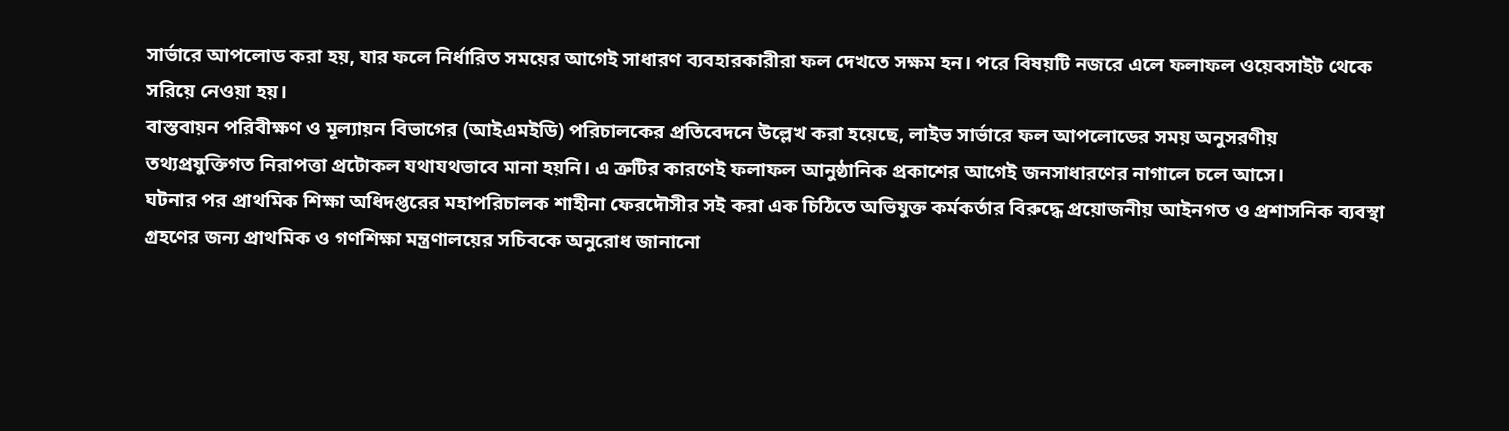সার্ভারে আপলোড করা হয়, যার ফলে নির্ধারিত সময়ের আগেই সাধারণ ব্যবহারকারীরা ফল দেখতে সক্ষম হন। পরে বিষয়টি নজরে এলে ফলাফল ওয়েবসাইট থেকে সরিয়ে নেওয়া হয়।
বাস্তবায়ন পরিবীক্ষণ ও মূল্যায়ন বিভাগের (আইএমইডি) পরিচালকের প্রতিবেদনে উল্লেখ করা হয়েছে, লাইভ সার্ভারে ফল আপলোডের সময় অনুসরণীয় তথ্যপ্রযুক্তিগত নিরাপত্তা প্রটোকল যথাযথভাবে মানা হয়নি। এ ত্রুটির কারণেই ফলাফল আনুষ্ঠানিক প্রকাশের আগেই জনসাধারণের নাগালে চলে আসে।
ঘটনার পর প্রাথমিক শিক্ষা অধিদপ্তরের মহাপরিচালক শাহীনা ফেরদৌসীর সই করা এক চিঠিতে অভিযুক্ত কর্মকর্তার বিরুদ্ধে প্রয়োজনীয় আইনগত ও প্রশাসনিক ব্যবস্থা গ্রহণের জন্য প্রাথমিক ও গণশিক্ষা মন্ত্রণালয়ের সচিবকে অনুরোধ জানানো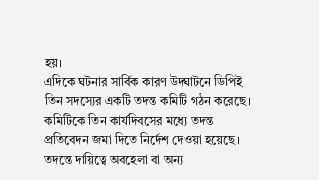হয়।
এদিকে ঘটনার সার্বিক কারণ উদ্ঘাটনে ডিপিই তিন সদস্যের একটি তদন্ত কমিটি গঠন করেছে। কমিটিকে তিন কার্যদিবসের মধ্যে তদন্ত প্রতিবেদন জমা দিতে নির্দেশ দেওয়া হয়েছে। তদন্তে দায়িত্বে অবহেলা বা অন্য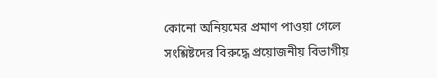কোনো অনিয়মের প্রমাণ পাওয়া গেলে সংশ্লিষ্টদের বিরুদ্ধে প্রয়োজনীয় বিভাগীয়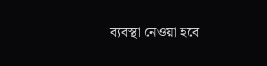ব্যবস্থা নেওয়া হবে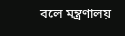বলে মন্ত্রণালয়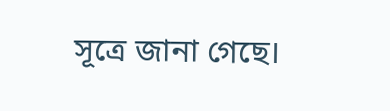সূত্রে জানা গেছে।